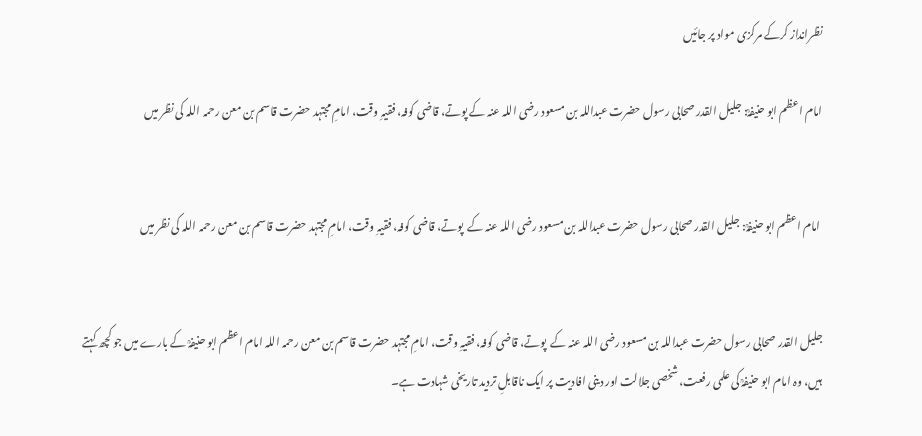نظرانداز کرکے مرکزی مواد پر جائیں

امام اعظم ابو حنیفہؒ: جلیل القدر صحابی رسول حضرت عبداللہ بن مسعود رضی اللہ عنہ کے پوتے، قاضی کوفہ، فقیہِ وقت، امامِ مجتہد حضرت قاسم بن معن رحمہ اللہ کی نظر میں


 امام اعظم ابو حنیفہؒ: جلیل القدر صحابی رسول حضرت عبداللہ بن مسعود رضی اللہ عنہ کے  پوتے، قاضی کوفہ، فقیہِ وقت، امامِ مجتہد حضرت قاسم بن معن رحمہ اللہ کی نظر میں


جلیل القدر صحابی رسول حضرت عبداللہ بن مسعود رضی اللہ عنہ کے  پوتے، قاضی کوفہ، فقیہِ وقت، امامِ مجتہد حضرت قاسم بن معن رحمہ اللہ امام اعظم ابو حنیفہؒ کے بارے میں جو کچھ کہتے ہیں، وہ امام ابو حنیفہؒ کی علمی رفعت، شخصی جلالت اور دینی افادیت پر ایک ناقابلِ تردید تاریخی شہادت ہے۔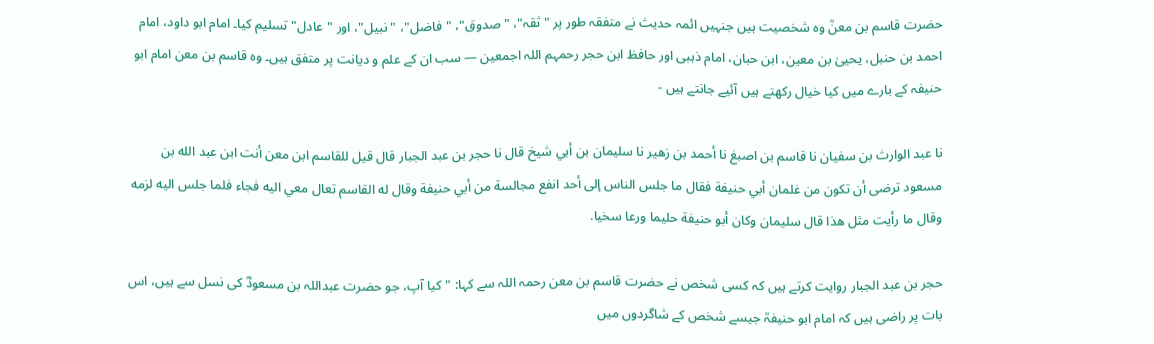حضرت قاسم بن معنؒ وہ شخصیت ہیں جنہیں ائمہ حدیث نے متفقہ طور پر "ثقہ"، "صدوق"، "فاضل"، "نبیل"، اور "عادل" تسلیم کیا۔ امام ابو داود، امام احمد بن حنبل، یحییٰ بن معین، ابن حبان، امام ذہبی اور حافظ ابن حجر رحمہم اللہ اجمعین — سب ان کے علم و دیانت پر متفق ہیں۔ وہ قاسم بن معن امام ابو حنیفہ کے بارے میں کیا خیال رکھتے ہیں آئیے جانتے ہیں -

نا عبد الوارث بن سفيان نا قاسم بن اصبغ نا أحمد بن زهير نا سليمان بن أبي شيخ قال نا حجر بن عبد الجبار قال قيل للقاسم ابن معن أنت ابن عبد الله بن مسعود ترضى أن تكون من غلمان أبي حنيفة فقال ما جلس الناس إلى أحد انفع مجالسة من أبي حنيفة وقال له القاسم تعال معي اليه فجاء فلما جلس اليه لزمه وقال ما رأيت مثل هذا قال سليمان وكان أبو حنيفة حليما ورعا سخيا.

حجر بن عبد الجبار روایت کرتے ہیں کہ کسی شخص نے حضرت قاسم بن معن رحمہ اللہ سے کہا: "کیا آپ، جو حضرت عبداللہ بن مسعودؓ کی نسل سے ہیں، اس بات پر راضی ہیں کہ امام ابو حنیفہؒ جیسے شخص کے شاگردوں میں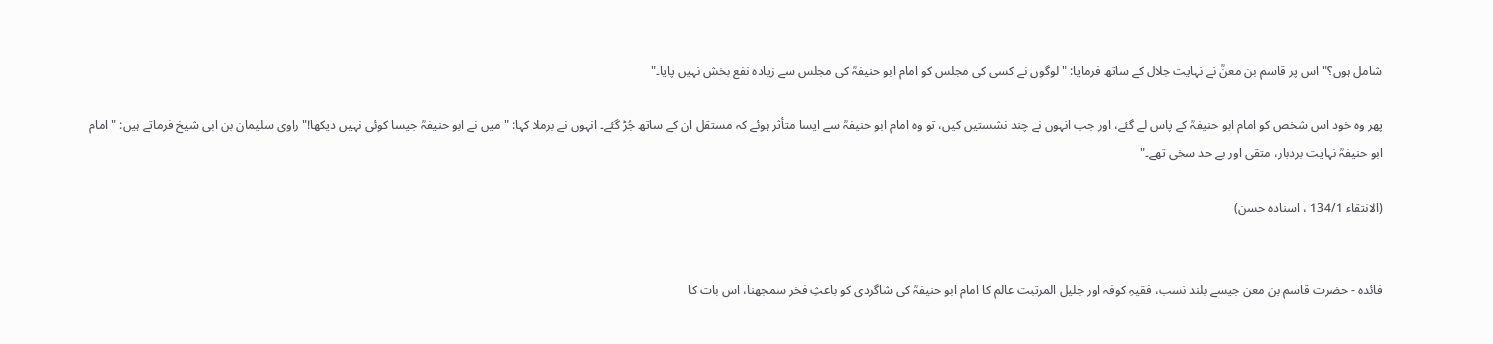شامل ہوں؟" اس پر قاسم بن معنؒ نے نہایت جلال کے ساتھ فرمایا: "لوگوں نے کسی کی مجلس کو امام ابو حنیفہؒ کی مجلس سے زیادہ نفع بخش نہیں پایا۔"

پھر وہ خود اس شخص کو امام ابو حنیفہؒ کے پاس لے گئے، اور جب انہوں نے چند نشستیں کیں، تو وہ امام ابو حنیفہؒ سے ایسا متأثر ہوئے کہ مستقل ان کے ساتھ جُڑ گئے۔ انہوں نے برملا کہا: "میں نے ابو حنیفہؒ جیسا کوئی نہیں دیکھا!" راوی سلیمان بن ابی شیخ فرماتے ہیں: "امام ابو حنیفہؒ نہایت بردبار، متقی اور بے حد سخی تھے۔"

(الانتقاء 134/1 ، اسنادہ حسن)


فائدہ - حضرت قاسم بن معن جیسے بلند نسب، فقیہِ کوفہ اور جلیل المرتبت عالم کا امام ابو حنیفہؒ کی شاگردی کو باعثِ فخر سمجھنا، اس بات کا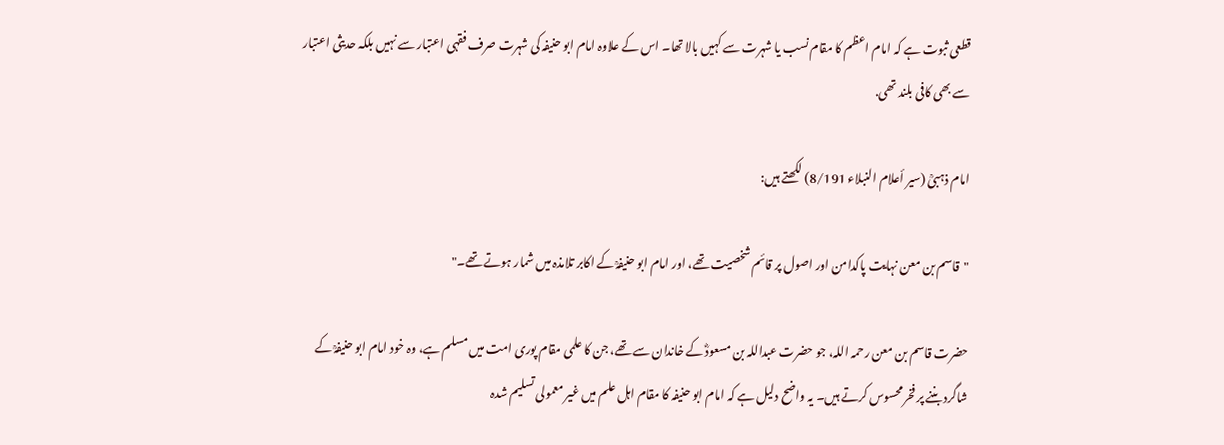قطعی ثبوت ہے کہ امام اعظم کا مقام نسب یا شہرت سے کہیں بالا تھا۔ اس کے علاوہ امام ابو حنیفہ کی شہرت صرف فقہی اعتبار سے نہیں بلکہ حدیثی اعتبار سے بھی کافی بلند تھی.

امام ذہبیؒ (سیر أعلام النبلاء 8/191) لکھتے ہیں:

"قاسم بن معن نہایت پاکدامن اور اصول پر قائم شخصیت تھے، اور امام ابو حنیفہؒ کے اکابر تلامذہ میں شمار ہوتے تھے۔"

حضرت قاسم بن معن رحمہ اللہ، جو حضرت عبداللہ بن مسعودؓ کے خاندان سے تھے، جن کا علمی مقام پوری امت میں مسلم ہے، وہ خود امام ابو حنیفہؒ کے شاگرد بننے پر فخر محسوس کرتے ہیں۔ یہ واضح دلیل ہے کہ امام ابو حنیفہ کا مقام اہل علم میں غیر معمولی تسلیم شدہ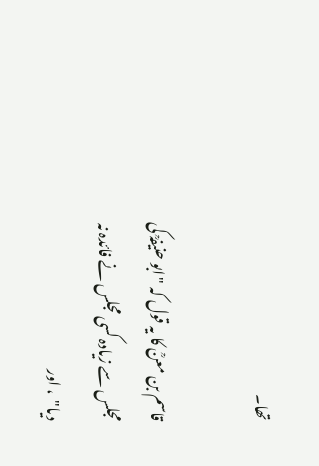تھا۔

قاسم بن معنؒ کا یہ قول کہ "ابو حنیفہؒ کی مجلس سے زیادہ کسی مجلس نے فائدہ نہ دیا"  ، اور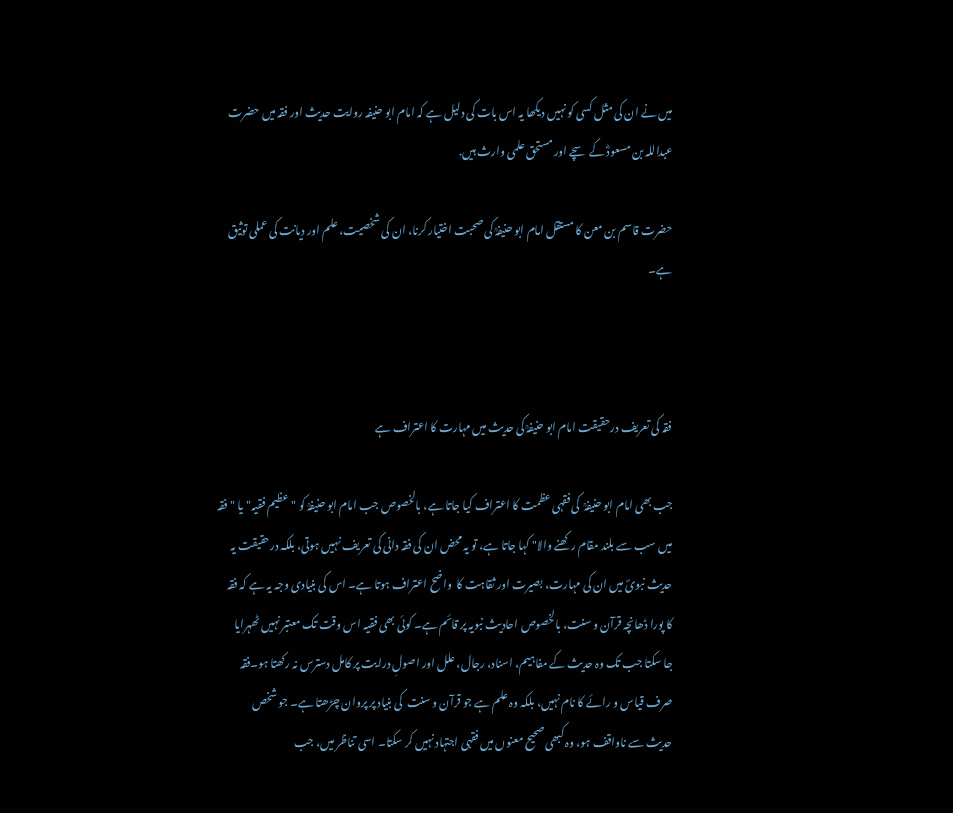میں نے ان کی مثل کسی کو نہیں دیکھا یہ اس بات کی دلیل ہے کہ امام ابو حنیفہ روایت حدیث اور فقہ میں حضرت عبداللہ بن مسعودؓ کے سچے اور مستحق علمی وارث ہیں.

حضرت قاسم بن معن کا مستقل امام ابو حنیفہؒ کی صحبت اختیار کرنا، ان کی شخصیت، علم اور دیانت کی عملی توثیق ہے۔



فقہ کی تعریف درحقیقت امام ابو حنیفہؒ کی حدیث میں مہارت کا اعتراف ہے

جب بھی امام ابو حنیفہؒ  کی فقہی عظمت کا اعتراف کیا جاتا ہے، بالخصوص جب امام ابو حنیفہؒ کو "عظیم فقیہ" یا "فقہ میں سب سے بلند مقام رکھنے والا" کہا جاتا ہے، تو یہ محض ان کی فقہ دانی کی تعریف نہیں ہوتی، بلکہ درحقیقت یہ حدیث نبویؐ میں ان کی مہارت، بصیرت اور ثقاہت کا  واضح اعتراف ہوتا ہے۔ اس کی بنیادی وجہ یہ ہے کہ فقہ کا پورا ڈھانچہ قرآن و سنت، بالخصوص احادیث نبویہ پر قائم ہے۔ کوئی بھی فقیہ اس وقت تک معتبر نہیں ٹھہرایا جا سکتا جب تک وہ حدیث کے مفاہیم، اسناد، رجال، علل اور اصولِ درایت پر کامل دسترس نہ رکھتا ہو۔فقہ صرف قیاس و رائے کا نام نہیں، بلکہ وہ علم ہے جو قرآن و سنت  کی بنیاد پر پروان چڑھتا ہے۔ جو شخص حدیث سے ناواقف ہو، وہ کبھی صحیح معنوں میں فقہی اجتہاد نہیں کر سکتا۔ اسی تناظر میں، جب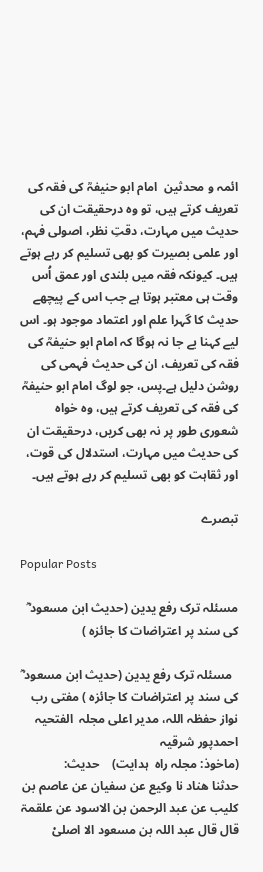ائمہ و محدثین  امام ابو حنیفہؒ کی فقہ کی تعریف کرتے ہیں، تو وہ درحقیقت ان کی حدیث میں مہارت، دقتِ نظر، اصولی فہم، اور علمی بصیرت کو بھی تسلیم کر رہے ہوتے ہیں۔ کیونکہ فقہ میں بلندی اور عمق اُس وقت ہی معتبر ہوتا ہے جب اس کے پیچھے حدیث کا گہرا علم اور اعتماد موجود ہو۔ اس لیے کہنا بے جا نہ ہوگا کہ امام ابو حنیفہؒ کی فقہ کی تعریف، ان کی حدیث فہمی کی روشن دلیل ہے۔پس، جو لوگ امام ابو حنیفہؒ کی فقہ کی تعریف کرتے ہیں، وہ خواہ شعوری طور پر نہ بھی کریں، درحقیقت ان کی حدیث میں مہارت، استدلال کی قوت، اور ثقاہت کو بھی تسلیم کر رہے ہوتے ہیں۔

تبصرے

Popular Posts

مسئلہ ترک رفع یدین (حدیث ابن مسعود ؓ کی سند پر اعتراضات کا جائزہ )

  مسئلہ ترک رفع یدین (حدیث ابن مسعود ؓ کی سند پر اعتراضات کا جائزہ ) مفتی رب نواز حفظہ اللہ، مدیر اعلی مجلہ  الفتحیہ  احمدپور شرقیہ                                                         (ماخوذ: مجلہ راہ  ہدایت)    حدیث:           حدثنا ھناد نا وکیع عن سفیان عن عاصم بن کلیب عن عبد الرحمن بن الاسود عن علقمۃ قال قال عبد اللہ بن مسعود الا اصلیْ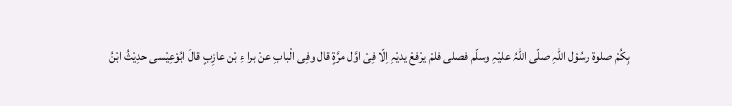بِکُمْ صلوۃ رسُوْل اللّٰہِ صلّی اللّٰہُ علیْہِ وسلّم فصلی فلمْ یرْفعْ یدیْہِ اِلّا فِیْ اوَّل مرَّۃٍ قال وفِی الْبابِ عنْ برا ءِ بْن عازِبٍ قالَ ابُوْعِیْسی حدِیْثُ ابْنُ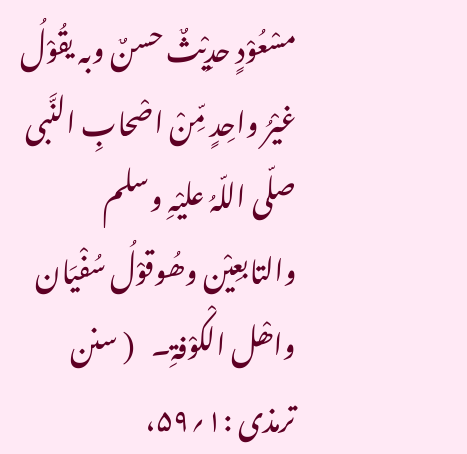مسْعُوْدٍ حدِیْثٌ حسنٌ وبہ یقُوْلُ غیْرُ واحِدٍ مِّنْ اصْحابِ النَّبی صلّی اللّہُ علیْہِ وسلم والتابعِیْن وھُوقوْلُ سُفْیَان واھْل الْکوْفۃِ۔   ( سنن ترمذی :۱؍۵۹،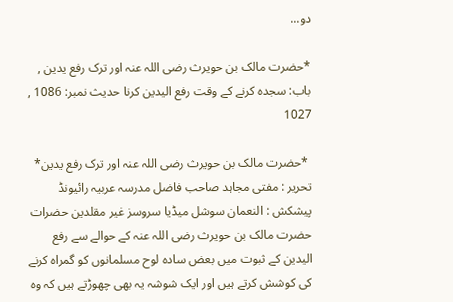دو...

*حضرت مالک بن حویرث رضی اللہ عنہ اور ترک رفع یدین , باب: سجدہ کرنے کے وقت رفع الیدین کرنا حدیث نمبر: 1086 , 1027

 *حضرت مالک بن حویرث رضی اللہ عنہ اور ترک رفع یدین*   تحریر : مفتی مجاہد صاحب فاضل مدرسہ عربیہ رائیونڈ پیشکش : النعمان سوشل میڈیا سروسز غیر مقلدین حضرات حضرت مالک بن حویرث رضی اللہ عنہ کے حوالے سے رفع الیدین کے ثبوت میں بعض سادہ لوح مسلمانوں کو گمراہ کرنے کی کوشش کرتے ہیں اور ایک شوشہ یہ بھی چھوڑتے ہیں کہ وہ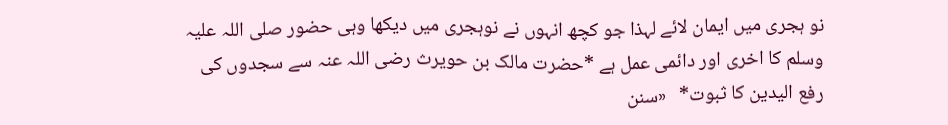نو ہجری میں ایمان لائے لہذا جو کچھ انہوں نے نوہجری میں دیکھا وہی حضور صلی اللہ علیہ وسلم کا اخری اور دائمی عمل ہے *حضرت مالک بن حویرث رضی اللہ عنہ سے سجدوں کی رفع الیدین کا ثبوت*   «سنن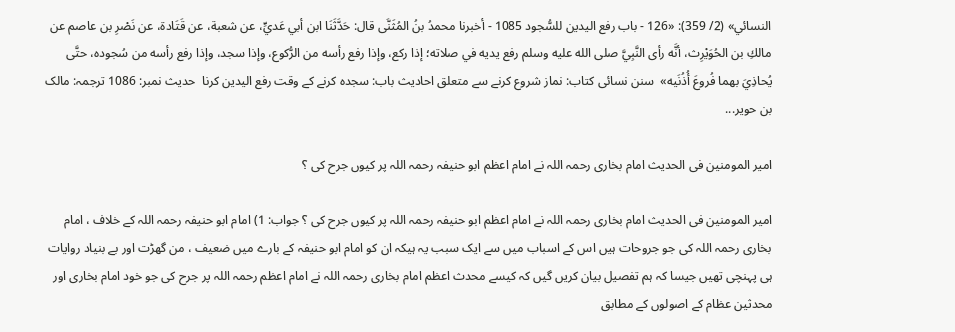النسائي» (2/ 359): «126 - باب رفع اليدين للسُّجود 1085 - أخبرنا محمدُ بنُ المُثَنَّى قال: حَدَّثَنَا ابن أبي عَديٍّ، عن شعبة، عن ‌قَتَادة، ‌عن ‌نَصْرِ بن عاصم عن مالكِ بن الحُوَيْرِث، أنَّه رأى النَّبِيَّ صلى الله عليه وسلم رفع يديه في صلاته؛ إذا ركع، وإذا رفع رأسه من الرُّكوع، وإذا سجد، وإذا رفع رأسه من سُجوده، حتَّى يُحاذِيَ بهما فُروعَ أُذُنَيه»  سنن نسائی کتاب: نماز شروع کرنے سے متعلق احادیث باب: سجدہ کرنے کے وقت رفع الیدین کرنا  حدیث نمبر: 1086 ترجمہ: مالک بن حویر...

امیر المومنین فی الحدیث امام بخاری رحمہ اللہ نے امام اعظم ابو حنیفہ رحمہ اللہ پر کیوں جرح کی ؟

امیر المومنین فی الحدیث امام بخاری رحمہ اللہ نے امام اعظم ابو حنیفہ رحمہ اللہ پر کیوں جرح کی ؟ جواب: 1) امام ابو حنیفہ رحمہ اللہ کے خلاف ، امام بخاری رحمہ اللہ کی جو جروحات ہیں اس کے اسباب میں سے ایک سبب یہ ہیکہ ان کو امام ابو حنیفہ کے بارے میں ضعیف ، من گھڑت اور بے بنیاد روایات ہی پہنچی تھیں جیسا کہ ہم تفصیل بیان کریں گیں کہ کیسے محدث اعظم امام بخاری رحمہ اللہ نے امام اعظم رحمہ اللہ پر جرح کی جو خود امام بخاری اور محدثین عظام کے اصولوں کے مطابق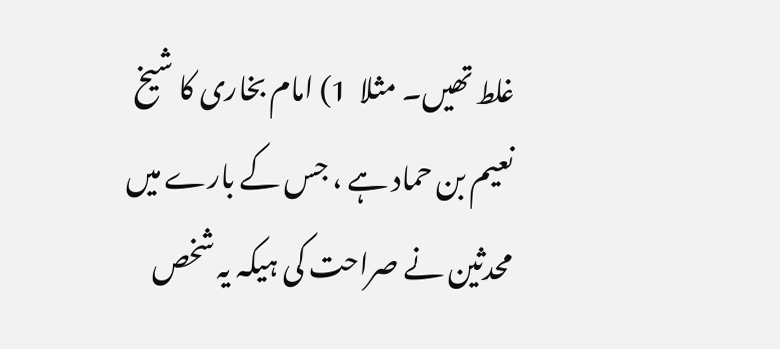غلط تھیں۔ مثلا  1) امام بخاری کا شیخ نعیم بن حماد ہے ، جس کے بارے میں محدثین نے صراحت کی ہیکہ یہ شخص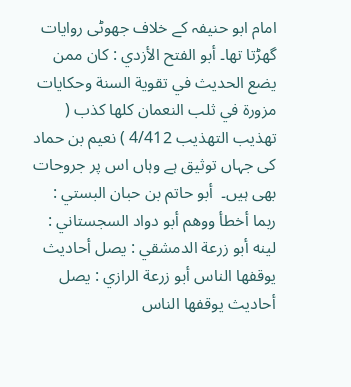امام ابو حنیفہ کے خلاف جھوٹی روایات گھڑتا تھا۔ أبو الفتح الأزدي : كان ممن يضع الحديث في تقوية السنة وحكايات مزورة في ثلب النعمان كلها كذب ( تھذیب التھذیب 4/412 ) نعیم بن حماد کی جہاں توثیق ہے وہاں اس پر جروحات بھی ہیں۔  أبو حاتم بن حبان البستي : ربما أخطأ ووهم أبو دواد السجستاني : لينه أبو زرعة الدمشقي : يصل أحاديث يوقفها الناس أبو زرعة الرازي : يصل أحاديث يوقفها الناس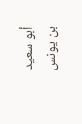أبو سعيد بن يونس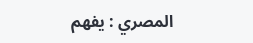المصري : يفهم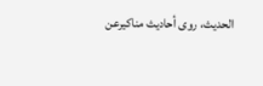الحديث، روى أحاديث مناكيرعن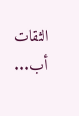الثقات أب...